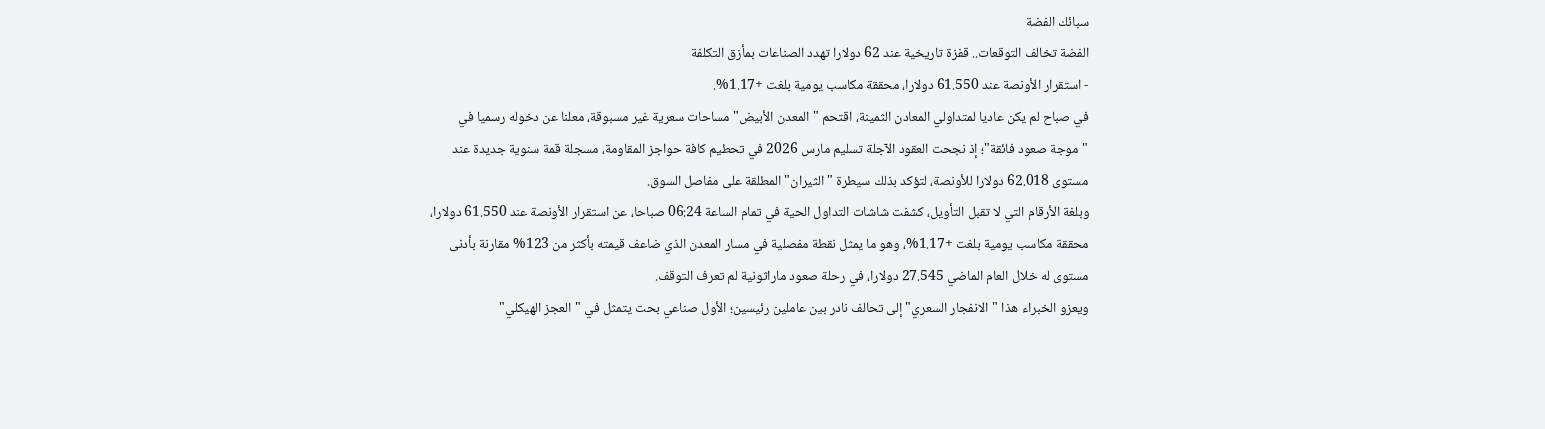سبائك الفضة
الفضة تخالف التوقعات.. قفزة تاريخية عند 62 دولارا تهدد الصناعات بمأزق التكلفة
- استقرار الأونصة عند 61.550 دولارا، محققة مكاسب يومية بلغت +1.17%.
في صباح لم يكن عاديا لمتداولي المعادن الثمينة، اقتحم "المعدن الأبيض" مساحات سعرية غير مسبوقة، معلنا عن دخوله رسميا في "موجة صعود فائقة"؛ إذ نجحت العقود الآجلة تسليم مارس 2026 في تحطيم كافة حواجز المقاومة، مسجلة قمة سنوية جديدة عند مستوى 62.018 دولارا للأونصة، لتؤكد بذلك سيطرة "الثيران" المطلقة على مفاصل السوق.
وبلغة الأرقام التي لا تقبل التأويل، كشفت شاشات التداول الحية في تمام الساعة 06:24 صباحا، عن استقرار الأونصة عند 61.550 دولارا، محققة مكاسب يومية بلغت +1.17%، وهو ما يمثل نقطة مفصلية في مسار المعدن الذي ضاعف قيمته بأكثر من 123% مقارنة بأدنى مستوى له خلال العام الماضي 27.545 دولارا، في رحلة صعود ماراثونية لم تعرف التوقف.
ويعزو الخبراء هذا "الانفجار السعري" إلى تحالف نادر بين عاملين رئيسين؛ الأول صناعي بحت يتمثل في "العجز الهيكلي"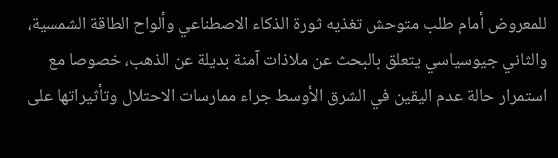للمعروض أمام طلب متوحش تغذيه ثورة الذكاء الاصطناعي وألواح الطاقة الشمسية، والثاني جيوسياسي يتعلق بالبحث عن ملاذات آمنة بديلة عن الذهب، خصوصا مع استمرار حالة عدم اليقين في الشرق الأوسط جراء ممارسات الاحتلال وتأثيراتها على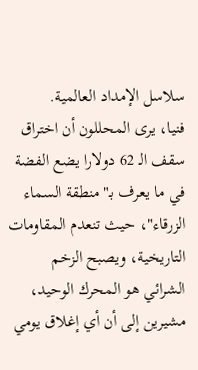سلاسل الإمداد العالمية.
فنيا، يرى المحللون أن اختراق سقف الـ 62 دولارا يضع الفضة في ما يعرف بـ"منطقة السماء الزرقاء"، حيث تنعدم المقاومات التاريخية، ويصبح الزخم الشرائي هو المحرك الوحيد، مشيرين إلى أن أي إغلاق يومي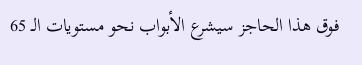فوق هذا الحاجز سيشرع الأبواب نحو مستويات الـ 65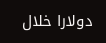دولارا خلال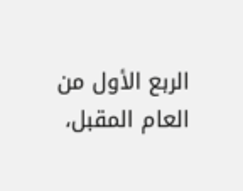الربع الأول من العام المقبل،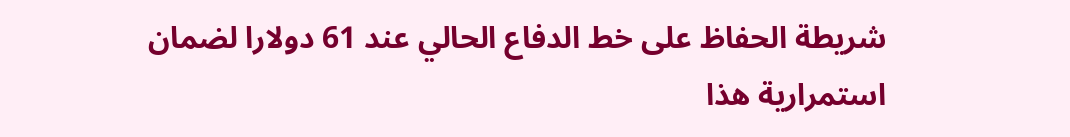شريطة الحفاظ على خط الدفاع الحالي عند 61 دولارا لضمان استمرارية هذا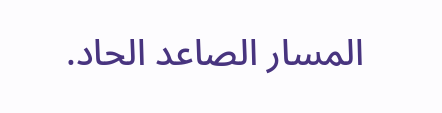المسار الصاعد الحاد.